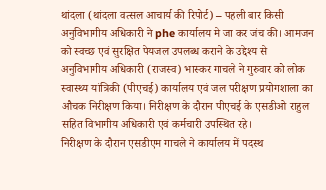थांदला (थांदला वत्सल आचार्य की रिपोर्ट) – पहली बार किसी अनुविभागीय अधिकारी ने phe कार्यालय मे जा कर जंच की। आमजन को स्वच्छ एवं सुरक्षित पेयजल उपलब्ध कराने के उद्देश्य से अनुविभागीय अधिकारी (राजस्व) भास्कर गाचले ने गुरुवार को लोक स्वास्थ्य यांत्रिकी (पीएचई) कार्यालय एवं जल परीक्षण प्रयोगशाला का औचक निरीक्षण किया। निरीक्षण के दौरान पीएचई के एसडीओ राहुल सहित विभागीय अधिकारी एवं कर्मचारी उपस्थित रहे।
निरीक्षण के दौरान एसडीएम गाचले ने कार्यालय में पदस्थ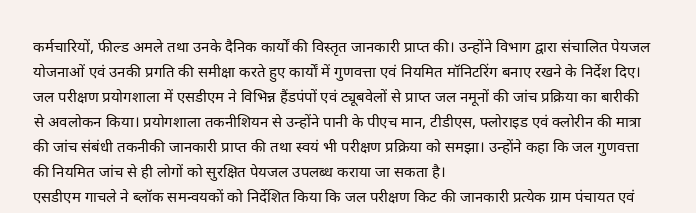कर्मचारियों, फील्ड अमले तथा उनके दैनिक कार्यों की विस्तृत जानकारी प्राप्त की। उन्होंने विभाग द्वारा संचालित पेयजल योजनाओं एवं उनकी प्रगति की समीक्षा करते हुए कार्यों में गुणवत्ता एवं नियमित मॉनिटरिंग बनाए रखने के निर्देश दिए।
जल परीक्षण प्रयोगशाला में एसडीएम ने विभिन्न हैंडपंपों एवं ट्यूबवेलों से प्राप्त जल नमूनों की जांच प्रक्रिया का बारीकी से अवलोकन किया। प्रयोगशाला तकनीशियन से उन्होंने पानी के पीएच मान, टीडीएस, फ्लोराइड एवं क्लोरीन की मात्रा की जांच संबंधी तकनीकी जानकारी प्राप्त की तथा स्वयं भी परीक्षण प्रक्रिया को समझा। उन्होंने कहा कि जल गुणवत्ता की नियमित जांच से ही लोगों को सुरक्षित पेयजल उपलब्ध कराया जा सकता है।
एसडीएम गाचले ने ब्लॉक समन्वयकों को निर्देशित किया कि जल परीक्षण किट की जानकारी प्रत्येक ग्राम पंचायत एवं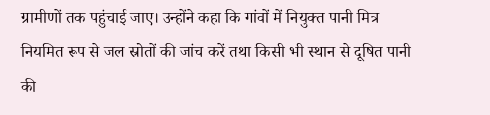ग्रामीणों तक पहुंचाई जाए। उन्होंने कहा कि गांवों में नियुक्त पानी मित्र नियमित रूप से जल स्रोतों की जांच करें तथा किसी भी स्थान से दूषित पानी की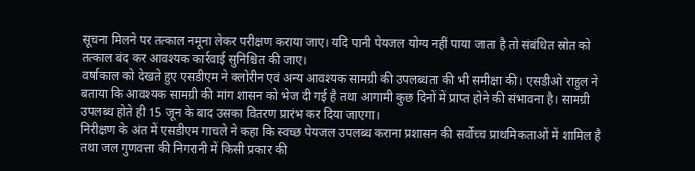सूचना मिलने पर तत्काल नमूना लेकर परीक्षण कराया जाए। यदि पानी पेयजल योग्य नहीं पाया जाता है तो संबंधित स्रोत को तत्काल बंद कर आवश्यक कार्रवाई सुनिश्चित की जाए।
वर्षाकाल को देखते हुए एसडीएम ने क्लोरीन एवं अन्य आवश्यक सामग्री की उपलब्धता की भी समीक्षा की। एसडीओ राहुल ने बताया कि आवश्यक सामग्री की मांग शासन को भेज दी गई है तथा आगामी कुछ दिनों में प्राप्त होने की संभावना है। सामग्री उपलब्ध होते ही 15 जून के बाद उसका वितरण प्रारंभ कर दिया जाएगा।
निरीक्षण के अंत में एसडीएम गाचले ने कहा कि स्वच्छ पेयजल उपलब्ध कराना प्रशासन की सर्वोच्च प्राथमिकताओं में शामिल है तथा जल गुणवत्ता की निगरानी में किसी प्रकार की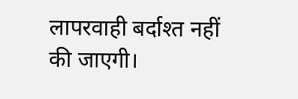लापरवाही बर्दाश्त नहीं की जाएगी।